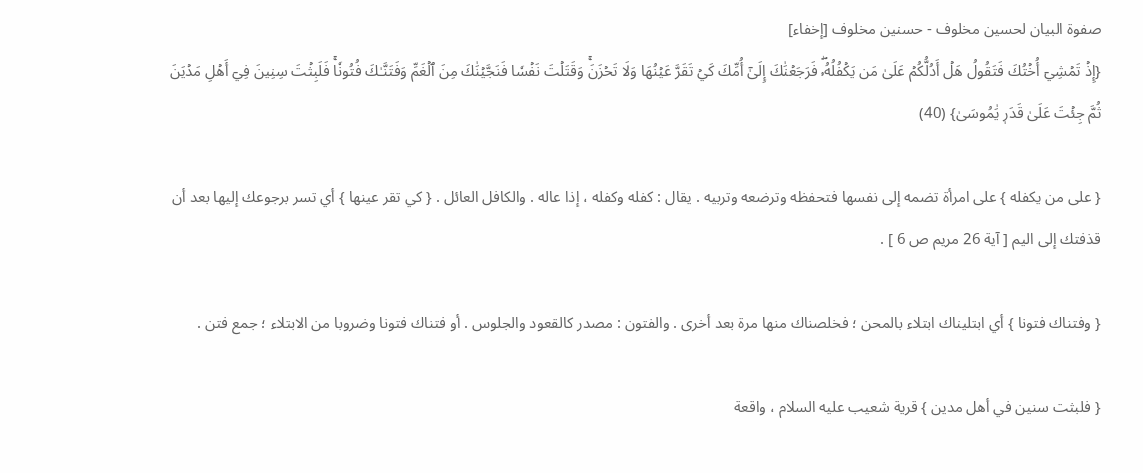صفوة البيان لحسين مخلوف - حسنين مخلوف [إخفاء]
{إِذۡ تَمۡشِيٓ أُخۡتُكَ فَتَقُولُ هَلۡ أَدُلُّكُمۡ عَلَىٰ مَن يَكۡفُلُهُۥۖ فَرَجَعۡنَٰكَ إِلَىٰٓ أُمِّكَ كَيۡ تَقَرَّ عَيۡنُهَا وَلَا تَحۡزَنَۚ وَقَتَلۡتَ نَفۡسٗا فَنَجَّيۡنَٰكَ مِنَ ٱلۡغَمِّ وَفَتَنَّـٰكَ فُتُونٗاۚ فَلَبِثۡتَ سِنِينَ فِيٓ أَهۡلِ مَدۡيَنَ ثُمَّ جِئۡتَ عَلَىٰ قَدَرٖ يَٰمُوسَىٰ} (40)

{ على من يكفله } على امرأة تضمه إلى نفسها فتحفظه وترضعه وتربيه . يقال : كفله وكفله ، إذا عاله . والكافل العائل . { كي تقر عينها } أي تسر برجوعك إليها بعد أن قذفتك إلى اليم [ آية 26 مريم ص 6 ] .

{ وفتناك فتونا } أي ابتليناك ابتلاء بالمحن ؛ فخلصناك منها مرة بعد أخرى . والفتون : مصدر كالقعود والجلوس . أو فتناك فتونا وضروبا من الابتلاء ؛ جمع فتن .

{ فلبثت سنين في أهل مدين } قرية شعيب عليه السلام ، واقعة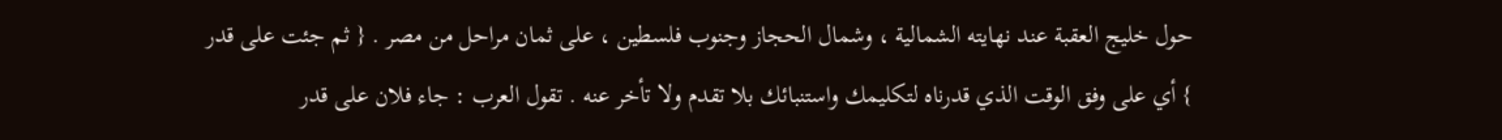حول خليج العقبة عند نهايته الشمالية ، وشمال الحجاز وجنوب فلسطين ، على ثمان مراحل من مصر . { ثم جئت على قدر } أي على وفق الوقت الذي قدرناه لتكليمك واستنبائك بلا تقدم ولا تأخر عنه . تقول العرب : جاء فلان على قدر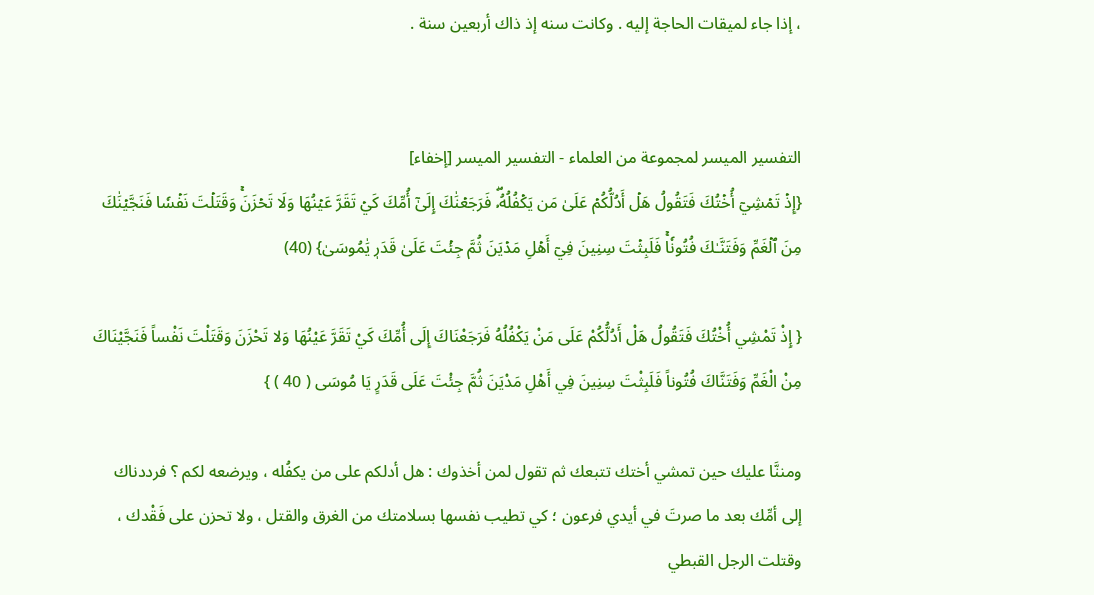، إذا جاء لميقات الحاجة إليه . وكانت سنه إذ ذاك أربعين سنة .


التفسير الميسر لمجموعة من العلماء - التفسير الميسر [إخفاء]
{إِذۡ تَمۡشِيٓ أُخۡتُكَ فَتَقُولُ هَلۡ أَدُلُّكُمۡ عَلَىٰ مَن يَكۡفُلُهُۥۖ فَرَجَعۡنَٰكَ إِلَىٰٓ أُمِّكَ كَيۡ تَقَرَّ عَيۡنُهَا وَلَا تَحۡزَنَۚ وَقَتَلۡتَ نَفۡسٗا فَنَجَّيۡنَٰكَ مِنَ ٱلۡغَمِّ وَفَتَنَّـٰكَ فُتُونٗاۚ فَلَبِثۡتَ سِنِينَ فِيٓ أَهۡلِ مَدۡيَنَ ثُمَّ جِئۡتَ عَلَىٰ قَدَرٖ يَٰمُوسَىٰ} (40)

{ إِذْ تَمْشِي أُخْتُكَ فَتَقُولُ هَلْ أَدُلُّكُمْ عَلَى مَنْ يَكْفُلُهُ فَرَجَعْنَاكَ إِلَى أُمِّكَ كَيْ تَقَرَّ عَيْنُهَا وَلا تَحْزَنَ وَقَتَلْتَ نَفْساً فَنَجَّيْنَاكَ مِنْ الْغَمِّ وَفَتَنَّاكَ فُتُوناً فَلَبِثْتَ سِنِينَ فِي أَهْلِ مَدْيَنَ ثُمَّ جِئْتَ عَلَى قَدَرٍ يَا مُوسَى ( 40 ) }

ومننَّا عليك حين تمشي أختك تتبعك ثم تقول لمن أخذوك : هل أدلكم على من يكفُله ، ويرضعه لكم ؟ فرددناك إلى أمِّك بعد ما صرتَ في أيدي فرعون ؛ كي تطيب نفسها بسلامتك من الغرق والقتل ، ولا تحزن على فَقْدك ، وقتلت الرجل القبطي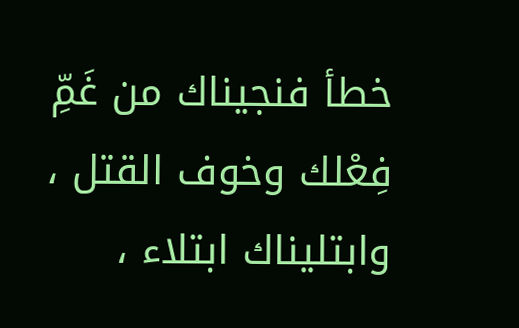خطأ فنجيناك من غَمِّ فِعْلك وخوف القتل ، وابتليناك ابتلاء ،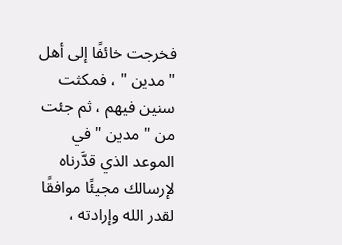فخرجت خائفًا إلى أهل " مدين " ، فمكثت سنين فيهم ، ثم جئت من " مدين " في الموعد الذي قدَّرناه لإرسالك مجيئًا موافقًا لقدر الله وإرادته ،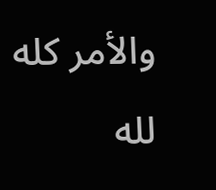والأمر كله لله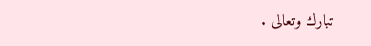تبارك وتعالى .